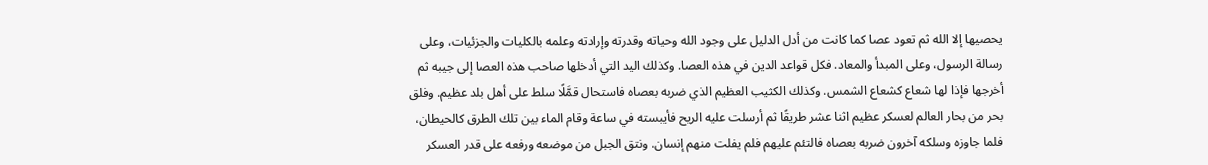يحصيها إلا الله ثم تعود عصا كما كانت من أدل الدليل على وجود الله وحياته وقدرته وإرادته وعلمه بالكليات والجزئيات، وعلى رسالة الرسول، وعلى المبدأ والمعاد. فكل قواعد الدين في هذه العصا. وكذلك اليد التي أدخلها صاحب هذه العصا إلى جيبه ثم أخرجها فإذا لها شعاع كشعاع الشمس. وكذلك الكثيب العظيم الذي ضربه بعصاه فاستحال قمَّلًا سلط على أهل بلد عظيم. وفلق بحر من بحار العالم لعسكر عظيم اثنا عشر طريقًا ثم أرسلت عليه الريح فأيبسته في ساعة وقام الماء بين تلك الطرق كالحيطان، فلما جاوزه وسلكه آخرون ضربه بعصاه فالتئم عليهم فلم يفلت منهم إنسان. ونتق الجبل من موضعه ورفعه على قدر العسكر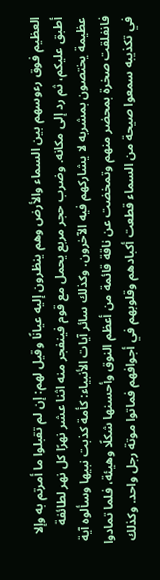العظيم فوق رءوسهم بين السماء والأرض وهم ينظرون إليه عيانًا وقيل لهم: إن لم تقبلوا ما أمرتم به وإلا أطبق عليكم، ثم رد إلى مكانه. وضرب حجر مربع يحمل مع قوم فينفجر منه اثنا عشر نهرًا كل نهر لطائفة عظيمة يختصون بمشربه لا يشاركهم فيه الآخرون. وكذلك سائر آيات الأنبياء: كأمة كذبت نبيها وسألوه آية فانفلقت صخرة بمحضر منهم وتمخضت عن ناقة قائمة من أعظم النوق وأحسنها شكلًا وهيئة، فلما تمادوا في تكذيبه سمعوا صيحة من السماء قطعت أكبادهم وقلوبهم في أجوافهم فماتوا موتة رجل واحد. وكذلك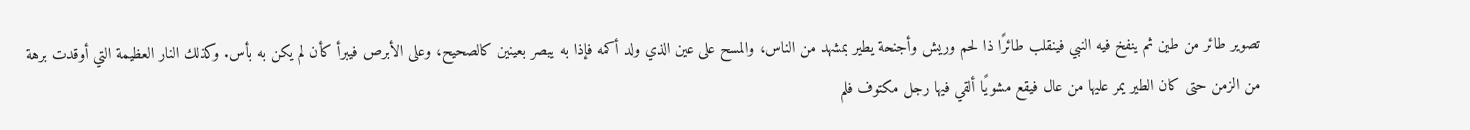تصوير طائر من طين ثم ينفخ فيه النبي فينقلب طائرًا ذا لحم وريش وأجنحة يطير بمشهد من الناس، والمسح على عين الذي ولد أكمه فإذا به يبصر بعينين كالصحيح، وعلى الأبرص فيبرأ كأن لم يكن به بأس. وكذلك النار العظيمة التي أوقدت برهة من الزمن حتى كان الطير يمر عليها من عال فيقع مشويًا ألقي فيها رجل مكتوف فلم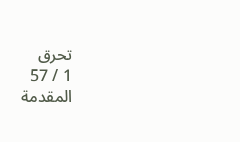تحرق
1 / 57
المقدمة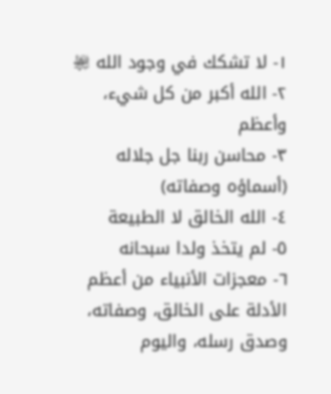١- لا تشكك في وجود الله ﵎
٢- الله أكبر من كل شيء، وأعظم
٣- محاسن ربنا جل جلاله (أسماؤه وصفاته)
٤- الله الخالق لا الطبيعة
٥- لم يتخذ ولدا سبحانه
٦- معجزات الأنبياء من أعظم الأدلة على الخالق، وصفاته، وصدق رسله، واليوم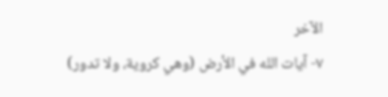الآخر
٧- آيات الله في الأرض (وهي كروية، ولا تدور)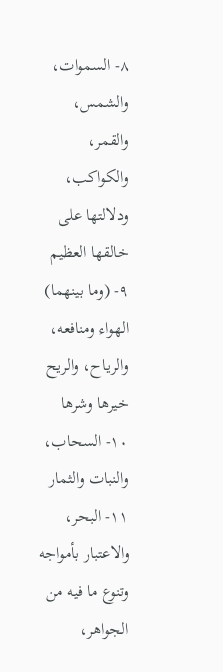٨- السموات، والشمس، والقمر، والكواكب، ودلالتها على خالقها العظيم
٩- (وما بينهما) الهواء ومنافعه، والرياح، والريح خيرها وشرها
١٠- السحاب، والنبات والثمار
١١- البحر، والاعتبار بأمواجه وتنوع ما فيه من الجواهر،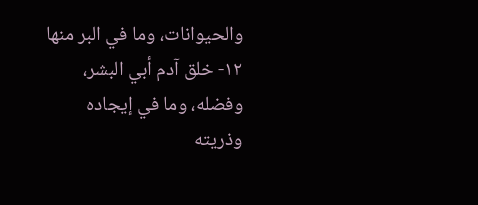والحيوانات، وما في البر منها
١٢- خلق آدم أبي البشر، وفضله، وما في إيجاده وذريته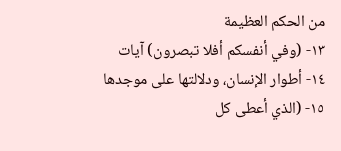من الحكم العظيمة
١٣- (وفي أنفسكم أفلا تبصرون) آيات
١٤- أطوار الإنسان، ودلالتها على موجدها
١٥- (الذي أعطى كل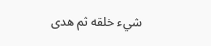شيء خلقه ثم هدى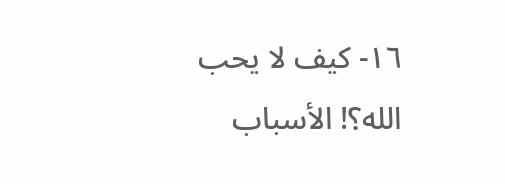١٦- كيف لا يحب الله؟! الأسباب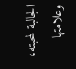الجالبة لمحبته، وعلامتها